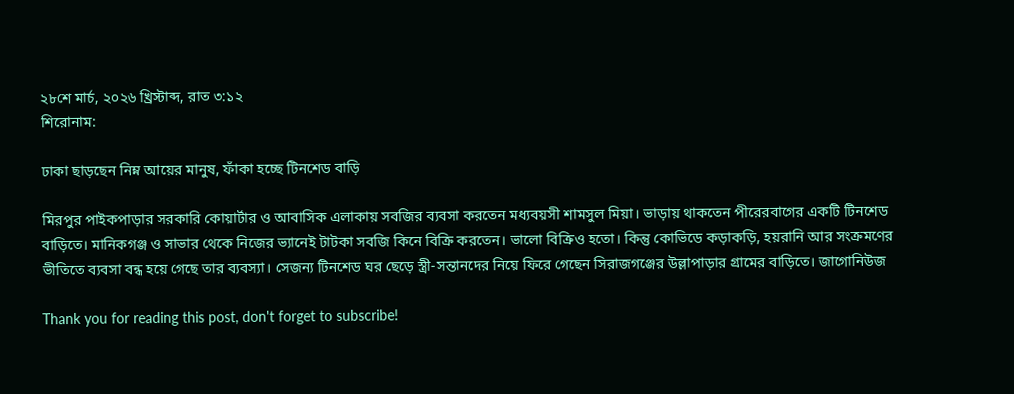২৮শে মার্চ, ২০২৬ খ্রিস্টাব্দ, রাত ৩:১২
শিরোনাম:

ঢাকা ছাড়ছেন নিম্ন আয়ের মানুষ, ফাঁকা হচ্ছে টিনশেড বাড়ি

মিরপুর পাইকপাড়ার সরকারি কোয়ার্টার ও আবাসিক এলাকায় সবজির ব্যবসা করতেন মধ্যবয়সী শামসুল মিয়া। ভাড়ায় থাকতেন পীরেরবাগের একটি টিনশেড বাড়িতে। মানিকগঞ্জ ও সাভার থেকে নিজের ভ্যানেই টাটকা সবজি কিনে বিক্রি করতেন। ভালো বিক্রিও হতো। কিন্তু কোভিডে কড়াকড়ি, হয়রানি আর সংক্রমণের ভীতিতে ব্যবসা বন্ধ হয়ে গেছে তার ব্যবস্যা। সেজন্য টিনশেড ঘর ছেড়ে স্ত্রী-সন্তানদের নিয়ে ফিরে গেছেন সিরাজগঞ্জের উল্লাপাড়ার গ্রামের বাড়িতে। জাগোনিউজ

Thank you for reading this post, don't forget to subscribe!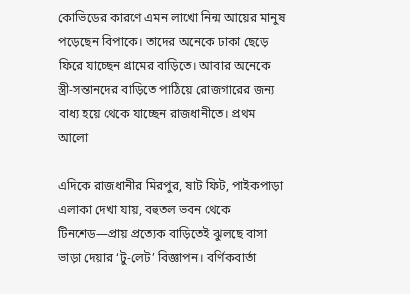কোভিডের কারণে এমন লাখো নিন্ম আয়ের মানুষ পড়েছেন বিপাকে। তাদের অনেকে ঢাকা ছেড়ে ফিরে যাচ্ছেন গ্রামের বাড়িতে। আবার অনেকে স্ত্রী-সন্তানদের বাড়িতে পাঠিয়ে রোজগারের জন্য বাধ্য হয়ে থেকে যাচ্ছেন রাজধানীতে। প্রথম আলো

এদিকে রাজধানীর মিরপুর, ষাট ফিট, পাইকপাড়া এলাকা দেখা যায়, বহুতল ভবন থেকে টিনশেড—প্রায় প্রত্যেক বাড়িতেই ঝুলছে বাসা ভাড়া দেয়ার ‘টু-লেট’ বিজ্ঞাপন। বর্ণিকবার্তা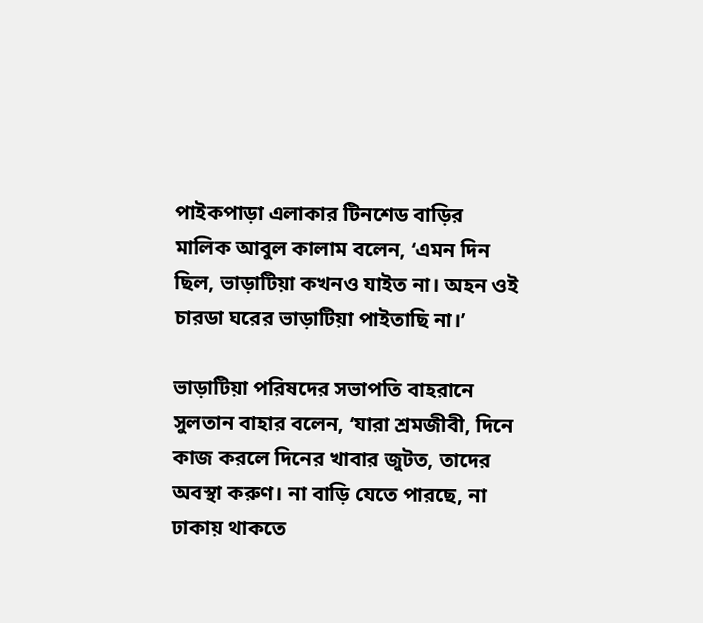পাইকপাড়া এলাকার টিনশেড বাড়ির মালিক আবুল কালাম বলেন, ‘এমন দিন ছিল, ভাড়াটিয়া কখনও যাইত না। অহন ওই চারডা ঘরের ভাড়াটিয়া পাইতাছি না।’

ভাড়াটিয়া পরিষদের সভাপতি বাহরানে সুলতান বাহার বলেন, ‘যারা শ্রমজীবী, দিনে কাজ করলে দিনের খাবার জুটত, তাদের অবস্থা করুণ। না বাড়ি যেতে পারছে, না ঢাকায় থাকতে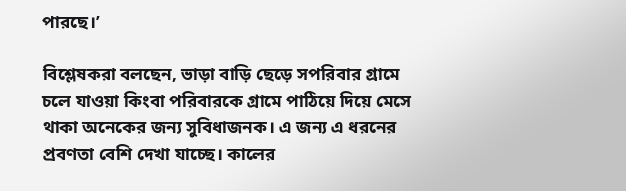পারছে।’

বিশ্লেষকরা বলছেন, ভাড়া বাড়ি ছেড়ে সপরিবার গ্রামে চলে যাওয়া কিংবা পরিবারকে গ্রামে পাঠিয়ে দিয়ে মেসে থাকা অনেকের জন্য সুবিধাজনক। এ জন্য এ ধরনের প্রবণতা বেশি দেখা যাচ্ছে। কালের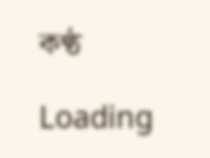কণ্ঠ

Loading